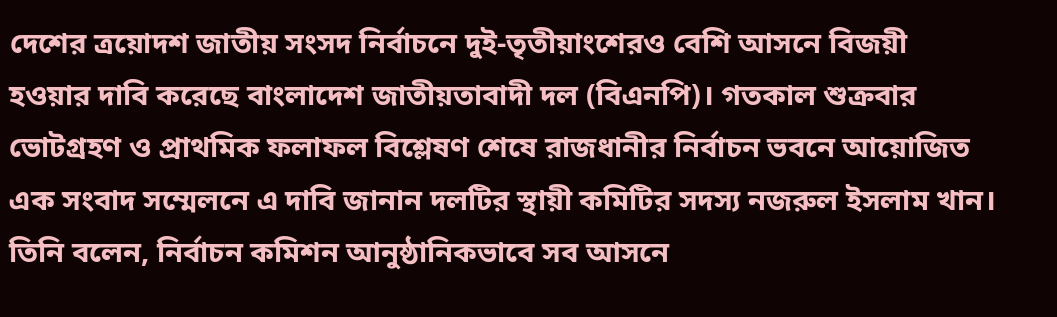দেশের ত্রয়োদশ জাতীয় সংসদ নির্বাচনে দুই-তৃতীয়াংশেরও বেশি আসনে বিজয়ী হওয়ার দাবি করেছে বাংলাদেশ জাতীয়তাবাদী দল (বিএনপি)। গতকাল শুক্রবার ভোটগ্রহণ ও প্রাথমিক ফলাফল বিশ্লেষণ শেষে রাজধানীর নির্বাচন ভবনে আয়োজিত এক সংবাদ সম্মেলনে এ দাবি জানান দলটির স্থায়ী কমিটির সদস্য নজরুল ইসলাম খান।
তিনি বলেন, নির্বাচন কমিশন আনুষ্ঠানিকভাবে সব আসনে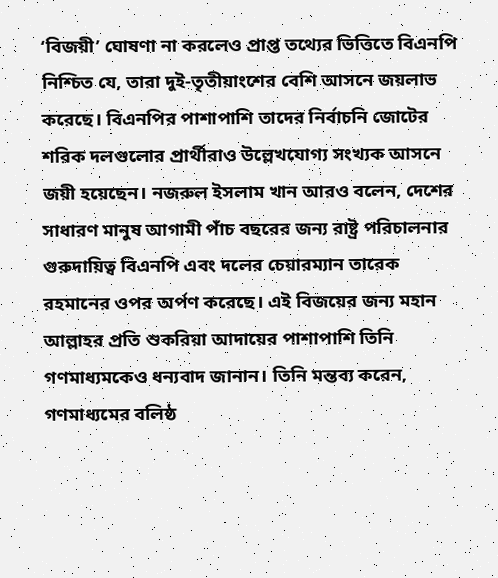‘বিজয়ী’ ঘোষণা না করলেও প্রাপ্ত তথ্যের ভিত্তিতে বিএনপি নিশ্চিত যে, তারা দুই-তৃতীয়াংশের বেশি আসনে জয়লাভ করেছে। বিএনপির পাশাপাশি তাদের নির্বাচনি জোটের শরিক দলগুলোর প্রার্থীরাও উল্লেখযোগ্য সংখ্যক আসনে জয়ী হয়েছেন। নজরুল ইসলাম খান আরও বলেন, দেশের সাধারণ মানুষ আগামী পাঁচ বছরের জন্য রাষ্ট্র পরিচালনার গুরুদায়িত্ব বিএনপি এবং দলের চেয়ারম্যান তারেক রহমানের ওপর অর্পণ করেছে। এই বিজয়ের জন্য মহান আল্লাহর প্রতি শুকরিয়া আদায়ের পাশাপাশি তিনি গণমাধ্যমকেও ধন্যবাদ জানান। তিনি মন্তব্য করেন, গণমাধ্যমের বলিষ্ঠ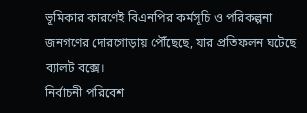ভূমিকার কারণেই বিএনপির কর্মসূচি ও পরিকল্পনা জনগণের দোরগোড়ায় পৌঁছেছে, যার প্রতিফলন ঘটেছে ব্যালট বক্সে।
নির্বাচনী পরিবেশ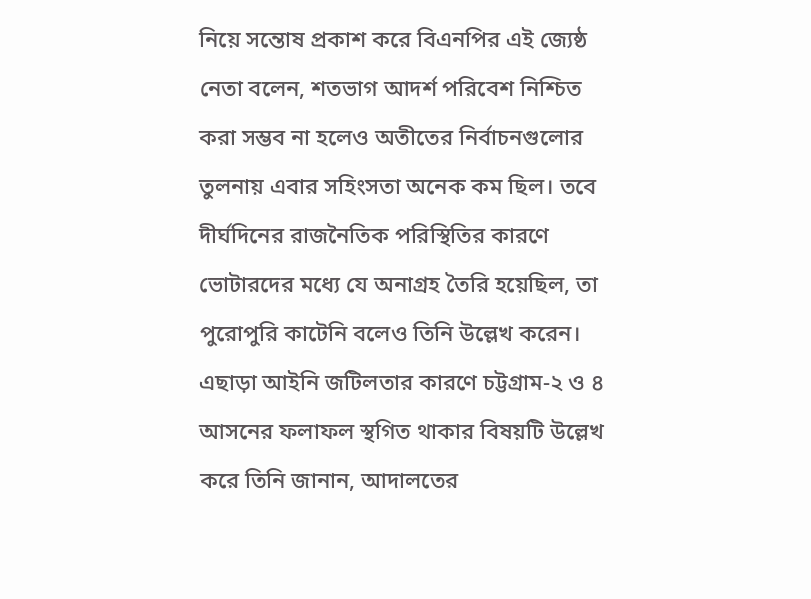নিয়ে সন্তোষ প্রকাশ করে বিএনপির এই জ্যেষ্ঠ নেতা বলেন, শতভাগ আদর্শ পরিবেশ নিশ্চিত করা সম্ভব না হলেও অতীতের নির্বাচনগুলোর তুলনায় এবার সহিংসতা অনেক কম ছিল। তবে দীর্ঘদিনের রাজনৈতিক পরিস্থিতির কারণে ভোটারদের মধ্যে যে অনাগ্রহ তৈরি হয়েছিল, তা পুরোপুরি কাটেনি বলেও তিনি উল্লেখ করেন। এছাড়া আইনি জটিলতার কারণে চট্টগ্রাম-২ ও ৪ আসনের ফলাফল স্থগিত থাকার বিষয়টি উল্লেখ করে তিনি জানান, আদালতের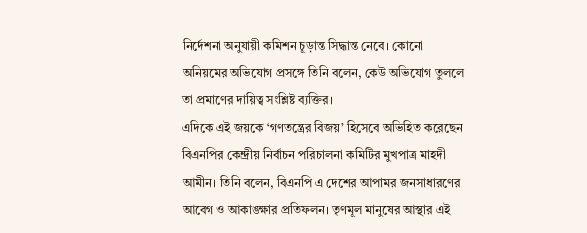নির্দেশনা অনুযায়ী কমিশন চূড়ান্ত সিদ্ধান্ত নেবে। কোনো অনিয়মের অভিযোগ প্রসঙ্গে তিনি বলেন, কেউ অভিযোগ তুললে তা প্রমাণের দায়িত্ব সংশ্লিষ্ট ব্যক্তির।
এদিকে এই জয়কে ‘গণতন্ত্রের বিজয়’ হিসেবে অভিহিত করেছেন বিএনপির কেন্দ্রীয় নির্বাচন পরিচালনা কমিটির মুখপাত্র মাহদী আমীন। তিনি বলেন, বিএনপি এ দেশের আপামর জনসাধারণের আবেগ ও আকাঙ্ক্ষার প্রতিফলন। তৃণমূল মানুষের আস্থার এই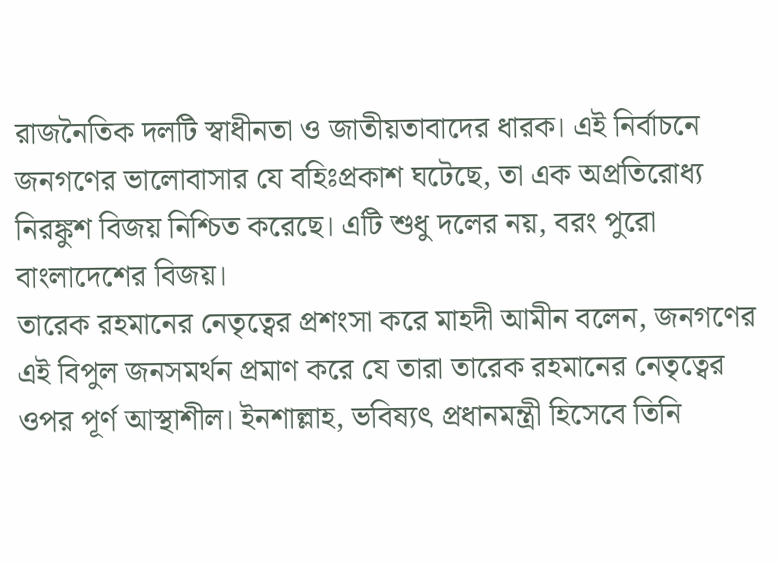রাজনৈতিক দলটি স্বাধীনতা ও জাতীয়তাবাদের ধারক। এই নির্বাচনে জনগণের ভালোবাসার যে বহিঃপ্রকাশ ঘটেছে, তা এক অপ্রতিরোধ্য নিরঙ্কুশ বিজয় নিশ্চিত করেছে। এটি শুধু দলের নয়, বরং পুরো বাংলাদেশের বিজয়।
তারেক রহমানের নেতৃত্বের প্রশংসা করে মাহদী আমীন বলেন, জনগণের এই বিপুল জনসমর্থন প্রমাণ করে যে তারা তারেক রহমানের নেতৃত্বের ওপর পূর্ণ আস্থাশীল। ইনশাল্লাহ, ভবিষ্যৎ প্রধানমন্ত্রী হিসেবে তিনি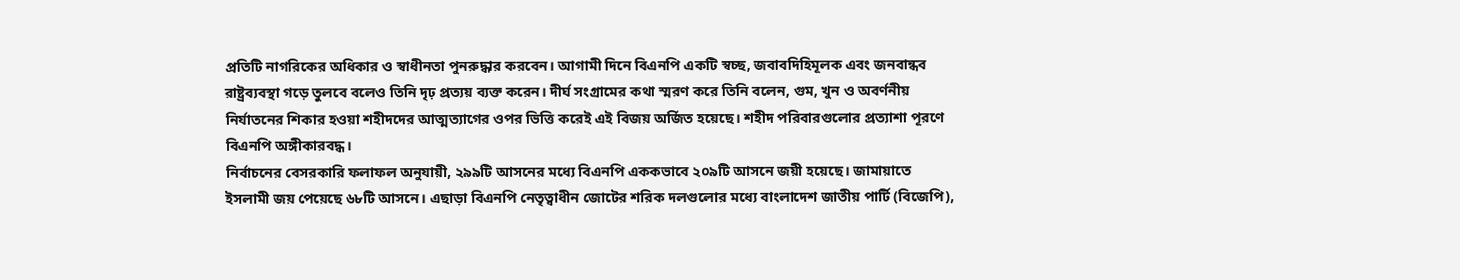প্রতিটি নাগরিকের অধিকার ও স্বাধীনতা পুনরুদ্ধার করবেন। আগামী দিনে বিএনপি একটি স্বচ্ছ, জবাবদিহিমূলক এবং জনবান্ধব রাষ্ট্রব্যবস্থা গড়ে তুলবে বলেও তিনি দৃঢ় প্রত্যয় ব্যক্ত করেন। দীর্ঘ সংগ্রামের কথা স্মরণ করে তিনি বলেন, গুম, খুন ও অবর্ণনীয় নির্যাতনের শিকার হওয়া শহীদদের আত্মত্যাগের ওপর ভিত্তি করেই এই বিজয় অর্জিত হয়েছে। শহীদ পরিবারগুলোর প্রত্যাশা পূরণে বিএনপি অঙ্গীকারবদ্ধ।
নির্বাচনের বেসরকারি ফলাফল অনুযায়ী, ২৯৯টি আসনের মধ্যে বিএনপি এককভাবে ২০৯টি আসনে জয়ী হয়েছে। জামায়াতে ইসলামী জয় পেয়েছে ৬৮টি আসনে। এছাড়া বিএনপি নেতৃত্বাধীন জোটের শরিক দলগুলোর মধ্যে বাংলাদেশ জাতীয় পার্টি (বিজেপি),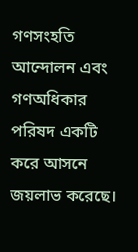গণসংহতি আন্দোলন এবং গণঅধিকার পরিষদ একটি করে আসনে জয়লাভ করেছে।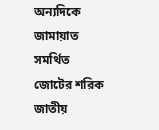অন্যদিকে জামায়াত সমর্থিত জোটের শরিক জাতীয়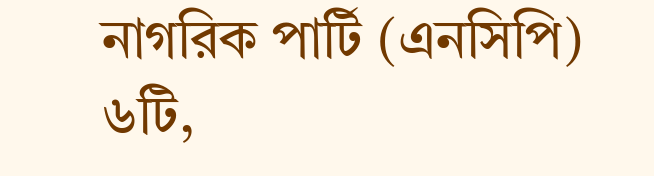নাগরিক পার্টি (এনসিপি) ৬টি,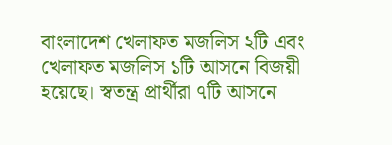বাংলাদেশ খেলাফত মজলিস ২টি এবং খেলাফত মজলিস ১টি আসনে বিজয়ী হয়েছে। স্বতন্ত্র প্রার্থীরা ৭টি আসনে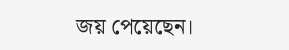জয় পেয়েছেন।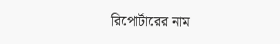রিপোর্টারের নাম